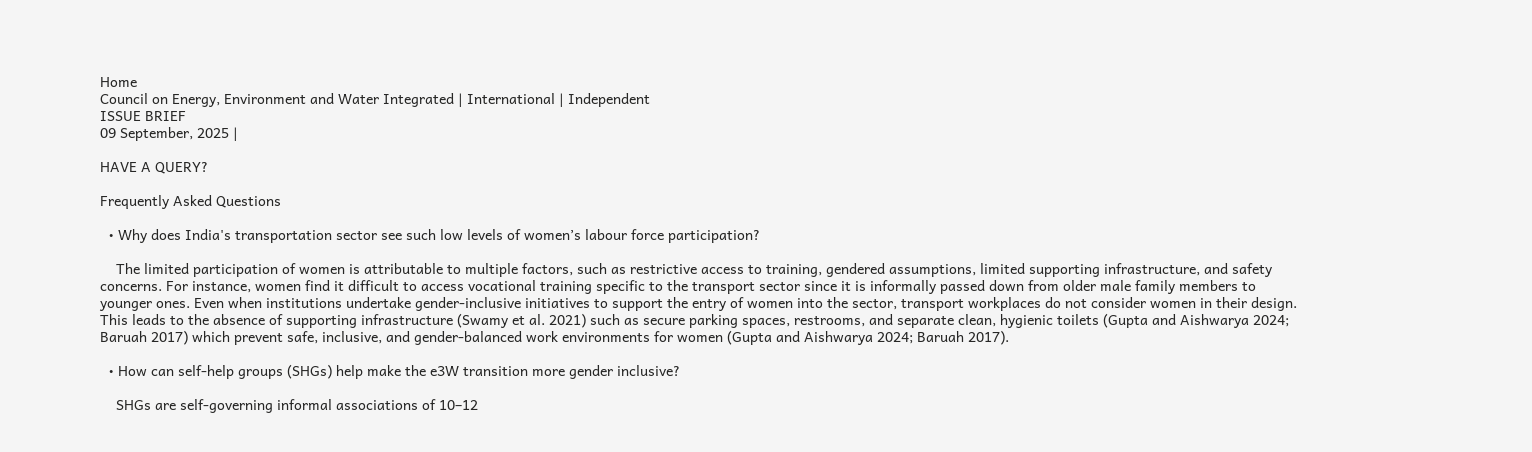Home
Council on Energy, Environment and Water Integrated | International | Independent
ISSUE BRIEF
09 September, 2025 |

HAVE A QUERY?

Frequently Asked Questions

  • Why does India's transportation sector see such low levels of women’s labour force participation?

    The limited participation of women is attributable to multiple factors, such as restrictive access to training, gendered assumptions, limited supporting infrastructure, and safety concerns. For instance, women find it difficult to access vocational training specific to the transport sector since it is informally passed down from older male family members to younger ones. Even when institutions undertake gender-inclusive initiatives to support the entry of women into the sector, transport workplaces do not consider women in their design. This leads to the absence of supporting infrastructure (Swamy et al. 2021) such as secure parking spaces, restrooms, and separate clean, hygienic toilets (Gupta and Aishwarya 2024; Baruah 2017) which prevent safe, inclusive, and gender-balanced work environments for women (Gupta and Aishwarya 2024; Baruah 2017).

  • How can self-help groups (SHGs) help make the e3W transition more gender inclusive?

    SHGs are self-governing informal associations of 10–12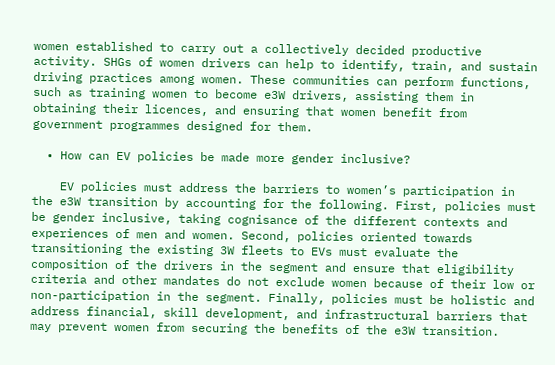women established to carry out a collectively decided productive activity. SHGs of women drivers can help to identify, train, and sustain driving practices among women. These communities can perform functions, such as training women to become e3W drivers, assisting them in obtaining their licences, and ensuring that women benefit from government programmes designed for them.

  • How can EV policies be made more gender inclusive?

    EV policies must address the barriers to women’s participation in the e3W transition by accounting for the following. First, policies must be gender inclusive, taking cognisance of the different contexts and experiences of men and women. Second, policies oriented towards transitioning the existing 3W fleets to EVs must evaluate the composition of the drivers in the segment and ensure that eligibility criteria and other mandates do not exclude women because of their low or non-participation in the segment. Finally, policies must be holistic and address financial, skill development, and infrastructural barriers that may prevent women from securing the benefits of the e3W transition.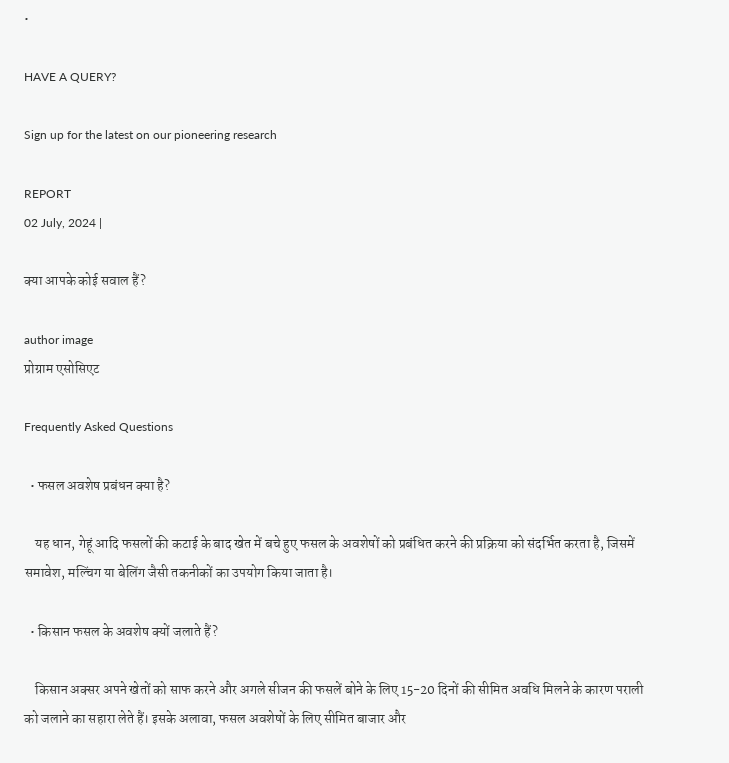•

HAVE A QUERY?

Sign up for the latest on our pioneering research

REPORT
02 July, 2024 |

क्या आपके कोई सवाल हैं?

author image
प्रोग्राम एसोसिएट

Frequently Asked Questions

  • फसल अवशेष प्रबंधन क्या है?

    यह धान, गेहूं आदि फसलों की कटाई के बाद खेत में बचे हुए फसल के अवशेषों को प्रबंधित करने की प्रक्रिया को संदर्भित करता है, जिसमें समावेश, मल्चिंग या बेलिंग जैसी तकनीकों का उपयोग किया जाता है।

  • किसान फसल के अवशेष क्यों जलाते हैं?

    किसान अक्सर अपने खेतों को साफ करने और अगले सीजन की फसलें बोने के लिए 15-20 दिनों की सीमित अवधि मिलने के कारण पराली को जलाने का सहारा लेते हैं। इसके अलावा, फसल अवशेषों के लिए सीमित बाजार और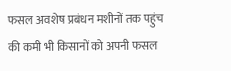फसल अवशेष प्रबंधन मशीनों तक पहुंच की कमी भी किसानों को अपनी फसल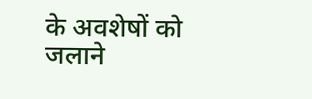के अवशेषों को जलाने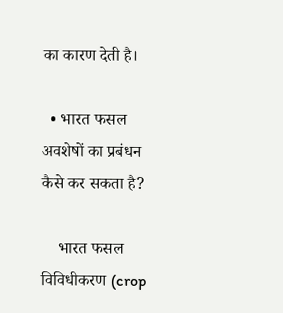का कारण देती है।

  • भारत फसल अवशेषों का प्रबंधन कैसे कर सकता है?

    भारत फसल विविधीकरण (crop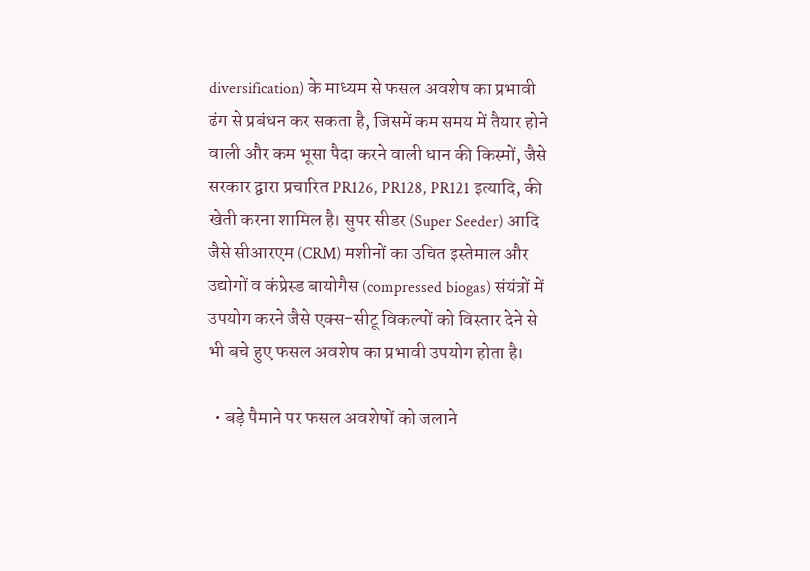diversification) के माध्यम से फसल अवशेष का प्रभावी ढंग से प्रबंधन कर सकता है, जिसमें कम समय में तैयार होने वाली और कम भूसा पैदा करने वाली धान की किस्मों, जैसे सरकार द्वारा प्रचारित PR126, PR128, PR121 इत्यादि, की खेती करना शामिल है। सुपर सीडर (Super Seeder) आदि जैसे सीआरएम (CRM) मशीनों का उचित इस्तेमाल और उद्योगों व कंप्रेस्ड बायोगैस (compressed biogas) संयंत्रों में उपयोग करने जैसे एक्स-सीटू विकल्पों को विस्तार देने से भी बचे हुए फसल अवशेष का प्रभावी उपयोग होता है।

  • बड़े पैमाने पर फसल अवशेषों को जलाने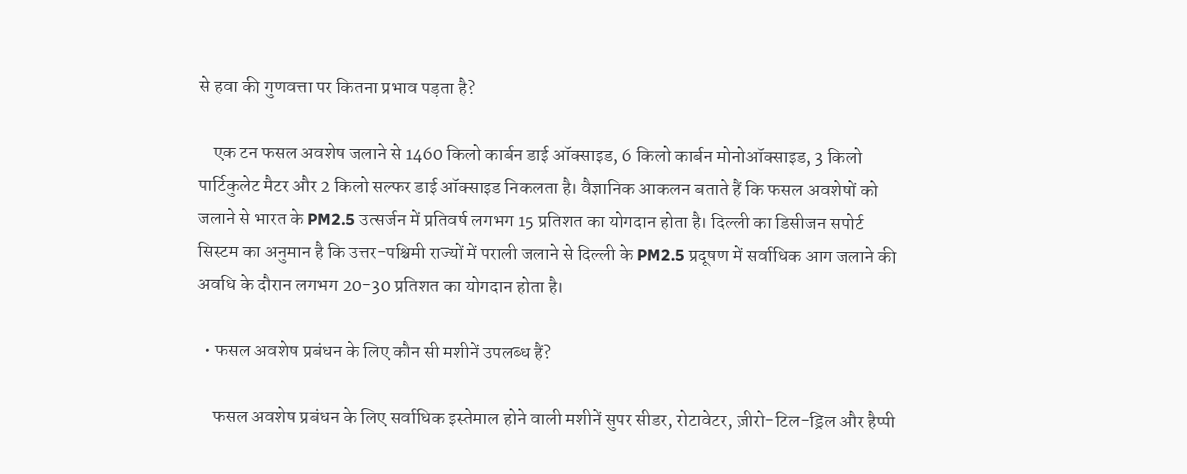से हवा की गुणवत्ता पर कितना प्रभाव पड़ता है?

    एक टन फसल अवशेष जलाने से 1460 किलो कार्बन डाई ऑक्साइड, 6 किलो कार्बन मोनोऑक्साइड, 3 किलो पार्टिकुलेट मैटर और 2 किलो सल्फर डाई ऑक्साइड निकलता है। वैज्ञानिक आकलन बताते हैं कि फसल अवशेषों को जलाने से भारत के PM2.5 उत्सर्जन में प्रतिवर्ष लगभग 15 प्रतिशत का योगदान होता है। दिल्ली का डिसीजन सपोर्ट सिस्टम का अनुमान है कि उत्तर-पश्चिमी राज्यों में पराली जलाने से दिल्ली के PM2.5 प्रदूषण में सर्वाधिक आग जलाने की अवधि के दौरान लगभग 20-30 प्रतिशत का योगदान होता है।

  • फसल अवशेष प्रबंधन के लिए कौन सी मशीनें उपलब्ध हैं?

    फसल अवशेष प्रबंधन के लिए सर्वाधिक इस्तेमाल होने वाली मशीनें सुपर सीडर, रोटावेटर, ज़ीरो-टिल-ड्रिल और हैप्पी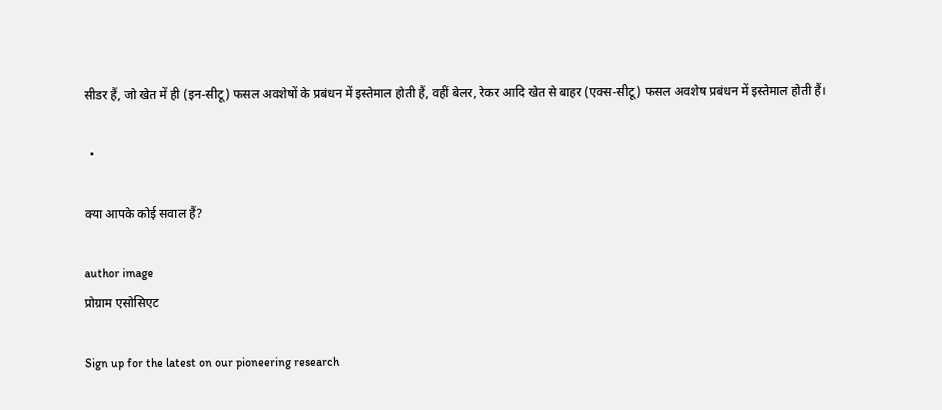सीडर हैं, जो खेत में ही (इन-सीटू) फसल अवशेषों के प्रबंधन में इस्तेमाल होती हैं, वहीं बेलर, रेकर आदि खेत से बाहर (एक्स-सीटू) फसल अवशेष प्रबंधन में इस्तेमाल होती हैं।

  •

क्या आपके कोई सवाल हैं?

author image
प्रोग्राम एसोसिएट

Sign up for the latest on our pioneering research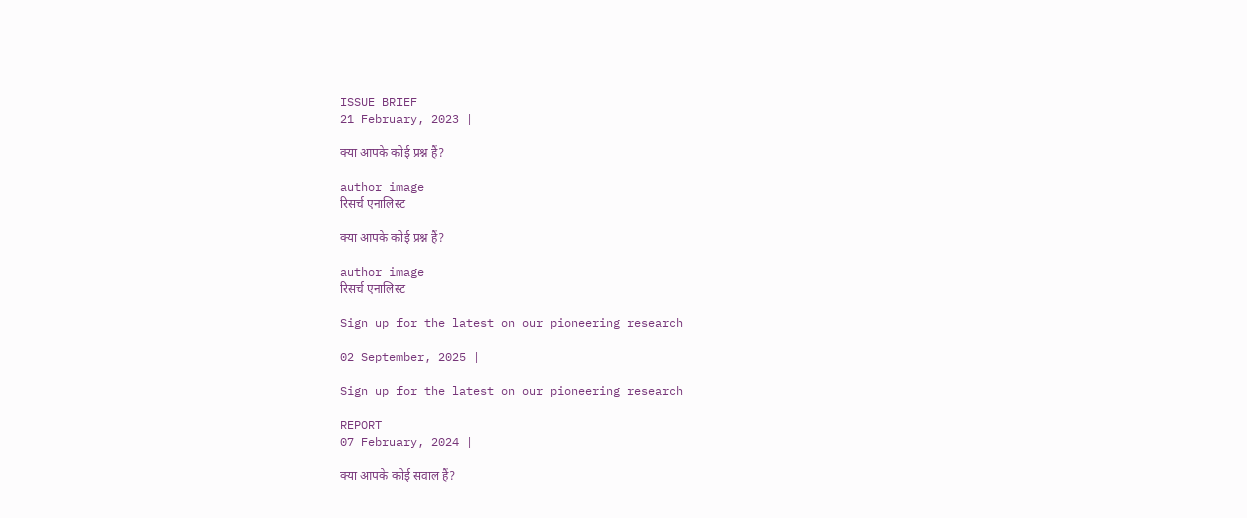ISSUE BRIEF
21 February, 2023 |

क्या आपके कोई प्रश्न हैं?

author image
रिसर्च एनालिस्ट

क्या आपके कोई प्रश्न हैं?

author image
रिसर्च एनालिस्ट

Sign up for the latest on our pioneering research

02 September, 2025 |

Sign up for the latest on our pioneering research

REPORT
07 February, 2024 |

क्या आपके कोई सवाल हैं?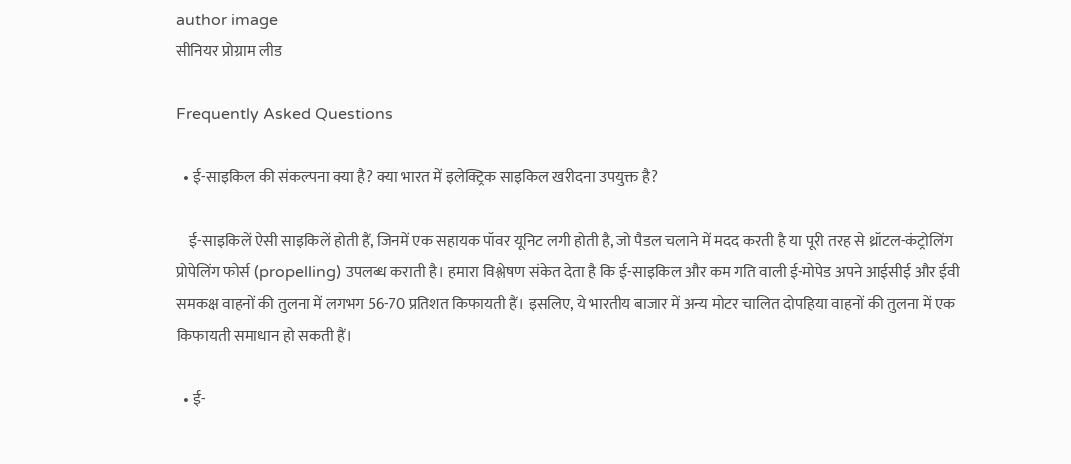author image
सीनियर प्रोग्राम लीड

Frequently Asked Questions

  • ई-साइकिल की संकल्पना क्या है? क्या भारत में इलेक्ट्रिक साइकिल खरीदना उपयुक्त है?

    ई-साइकिलें ऐसी साइकिलें होती हैं, जिनमें एक सहायक पॉवर यूनिट लगी होती है, जो पैडल चलाने में मदद करती है या पूरी तरह से थ्रॉटल-कंट्रोलिंग प्रोपेलिंग फोर्स (propelling) उपलब्ध कराती है। हमारा विश्लेषण संकेत देता है कि ई-साइकिल और कम गति वाली ई-मोपेड अपने आईसीई और ईवी समकक्ष वाहनों की तुलना में लगभग 56-70 प्रतिशत किफायती हैं। इसलिए, ये भारतीय बाजार में अन्य मोटर चालित दोपहिया वाहनों की तुलना में एक किफायती समाधान हो सकती हैं।

  • ई-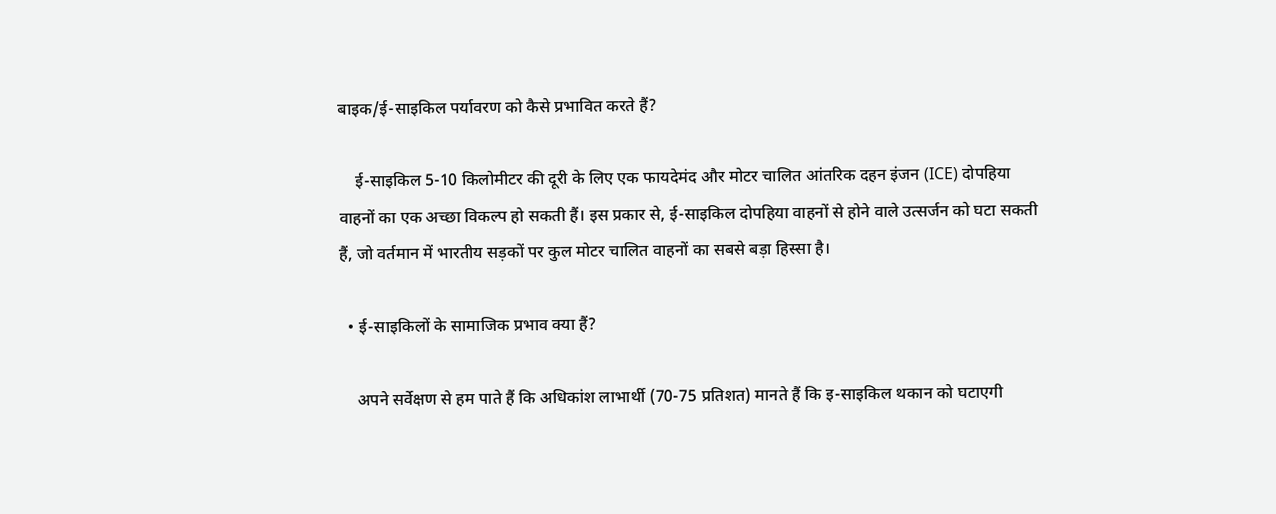बाइक/ई-साइकिल पर्यावरण को कैसे प्रभावित करते हैं?

    ई-साइकिल 5-10 किलोमीटर की दूरी के लिए एक फायदेमंद और मोटर चालित आंतरिक दहन इंजन (ICE) दोपहिया वाहनों का एक अच्छा विकल्प हो सकती हैं। इस प्रकार से, ई-साइकिल दोपहिया वाहनों से होने वाले उत्सर्जन को घटा सकती हैं, जो वर्तमान में भारतीय सड़कों पर कुल मोटर चालित वाहनों का सबसे बड़ा हिस्सा है।

  • ई-साइकिलों के सामाजिक प्रभाव क्या हैं?

    अपने सर्वेक्षण से हम पाते हैं कि अधिकांश लाभार्थी (70-75 प्रतिशत) मानते हैं कि इ-साइकिल थकान को घटाएगी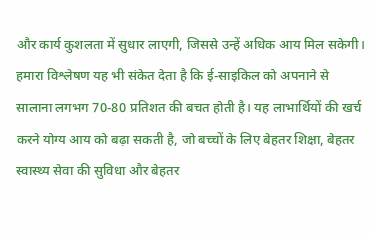और कार्य कुशलता में सुधार लाएगी, जिससे उन्हें अधिक आय मिल सकेगी। हमारा विश्लेषण यह भी संकेत देता है कि ई-साइकिल को अपनाने से सालाना लगभग 70-80 प्रतिशत की बचत होती है। यह लाभार्थियों की खर्च करने योग्य आय को बढ़ा सकती है, जो बच्चों के लिए बेहतर शिक्षा, बेहतर स्वास्थ्य सेवा की सुविधा और बेहतर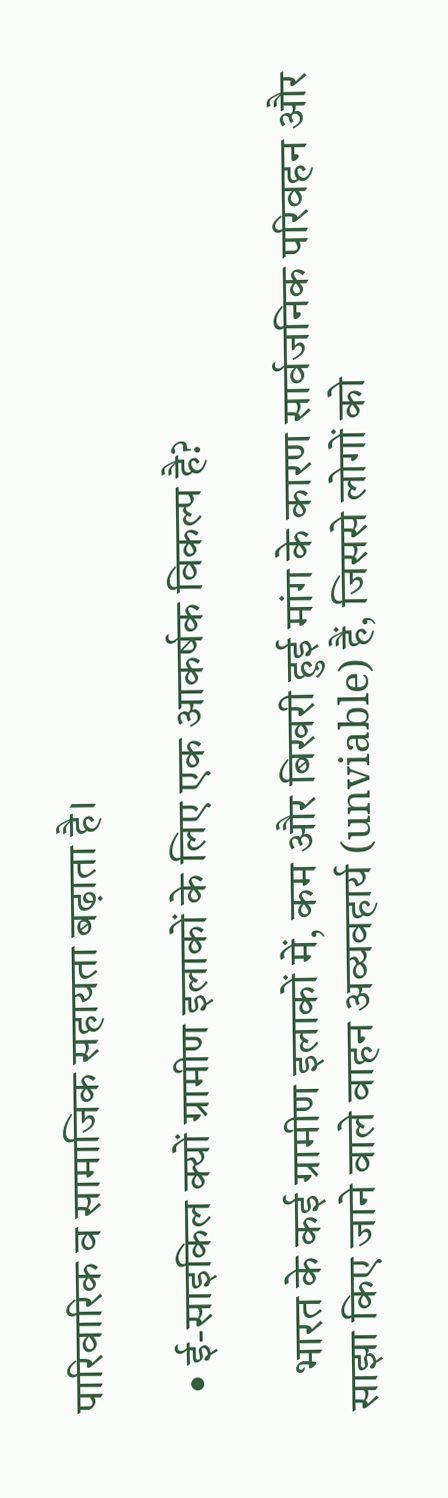पारिवारिक व सामाजिक सहायता बढ़ाता है।

  • ई-साइकिल क्यों ग्रामीण इलाकों के लिए एक आकर्षक विकल्प है?

    भारत के कई ग्रामीण इलाकों में, कम और बिखरी हुई मांग के कारण सार्वजनिक परिवहन और साझा किए जाने वाले वाहन अव्यवहार्य (unviable) हैं, जिससे लोगों को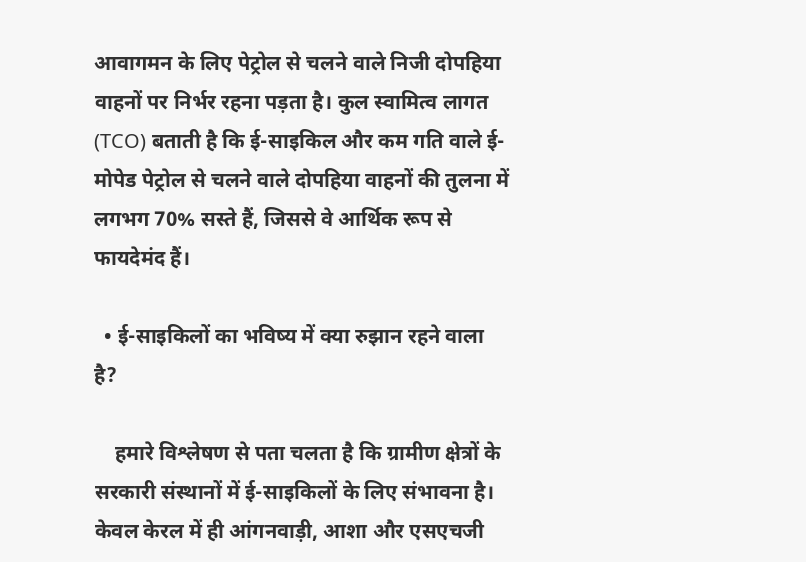आवागमन के लिए पेट्रोल से चलने वाले निजी दोपहिया वाहनों पर निर्भर रहना पड़ता है। कुल स्वामित्व लागत (TCO) बताती है कि ई-साइकिल और कम गति वाले ई-मोपेड पेट्रोल से चलने वाले दोपहिया वाहनों की तुलना में लगभग 70% सस्ते हैं, जिससे वे आर्थिक रूप से फायदेमंद हैं।

  • ई-साइकिलों का भविष्य में क्या रुझान रहने वाला है?

    हमारे विश्लेषण से पता चलता है कि ग्रामीण क्षेत्रों के सरकारी संस्थानों में ई-साइकिलों के लिए संभावना है। केवल केरल में ही आंगनवाड़ी, आशा और एसएचजी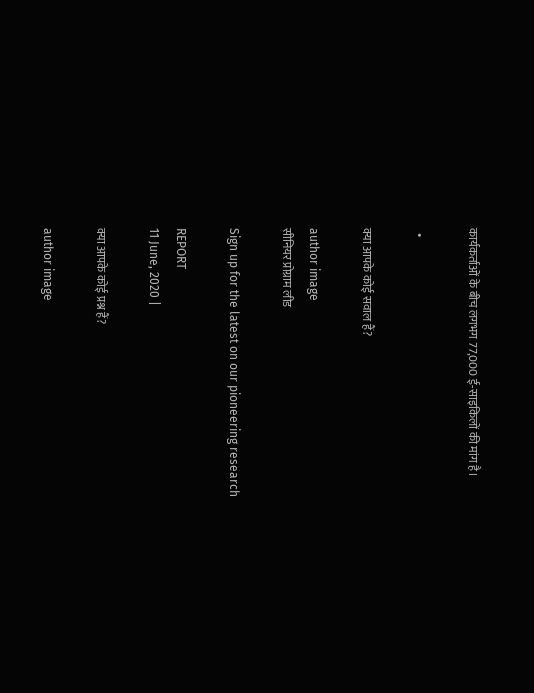कार्यकर्ताओं के बीच लगभग 77,000 ई-साइकिलों की मांग है।

  •

क्या आपके कोई सवाल हैं?

author image
सीनियर प्रोग्राम लीड

Sign up for the latest on our pioneering research

REPORT
11 June, 2020 |

क्या आपके कोई प्रश्न हैं?

author image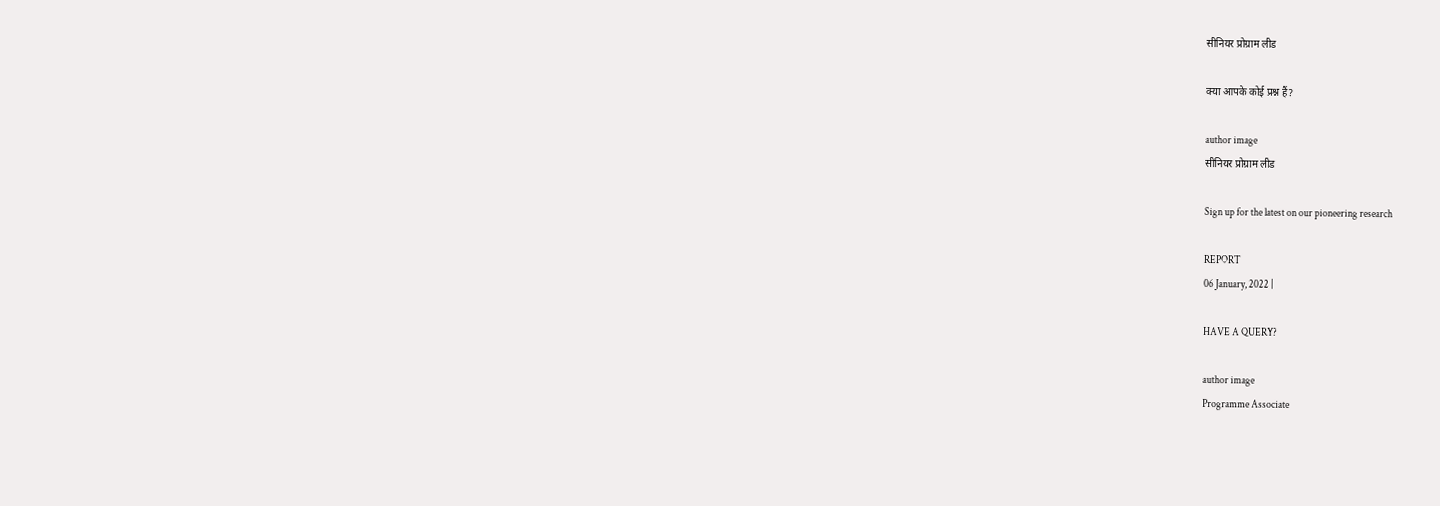सीनियर प्रोग्राम लीड

क्या आपके कोई प्रश्न हैं?

author image
सीनियर प्रोग्राम लीड

Sign up for the latest on our pioneering research

REPORT
06 January, 2022 |

HAVE A QUERY?

author image
Programme Associate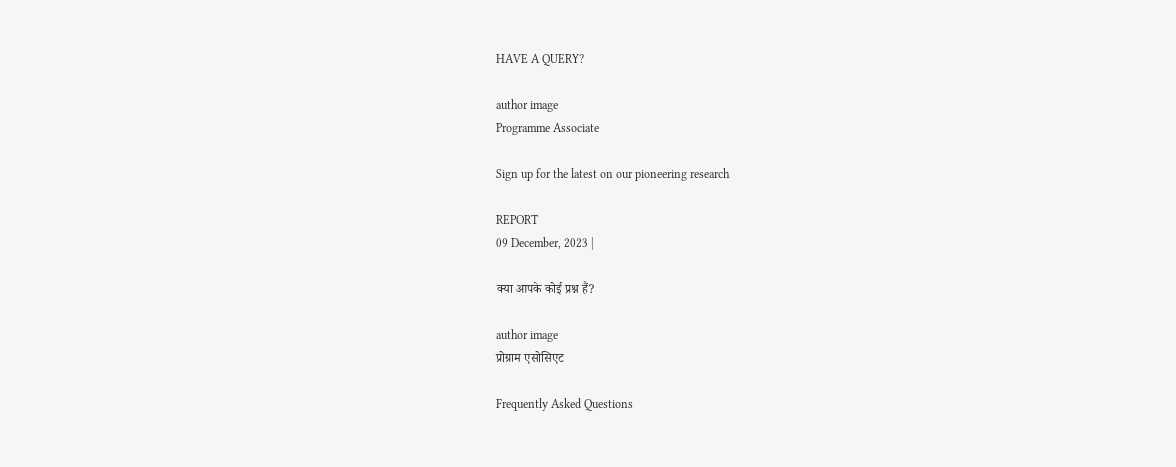HAVE A QUERY?

author image
Programme Associate

Sign up for the latest on our pioneering research

REPORT
09 December, 2023 |

क्या आपके कोई प्रश्न हैं?

author image
प्रोग्राम एसोसिएट

Frequently Asked Questions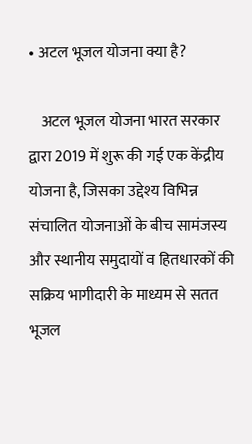• अटल भूजल योजना क्या है?

    अटल भूजल योजना भारत सरकार द्वारा 2019 में शुरू की गई एक केंद्रीय योजना है, जिसका उद्देश्य विभिन्न संचालित योजनाओं के बीच सामंजस्य और स्थानीय समुदायों व हितधारकों की सक्रिय भागीदारी के माध्यम से सतत भूजल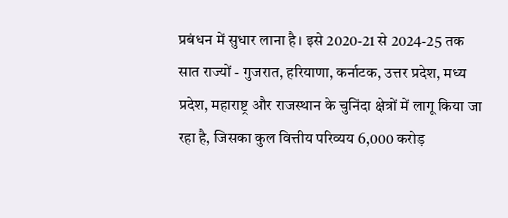प्रबंधन में सुधार लाना है। इसे 2020-21 से 2024-25 तक सात राज्यों - गुजरात, हरियाणा, कर्नाटक, उत्तर प्रदेश, मध्य प्रदेश, महाराष्ट्र और राजस्थान के चुनिंदा क्षेत्रों में लागू किया जा रहा है, जिसका कुल वित्तीय परिव्यय 6,000 करोड़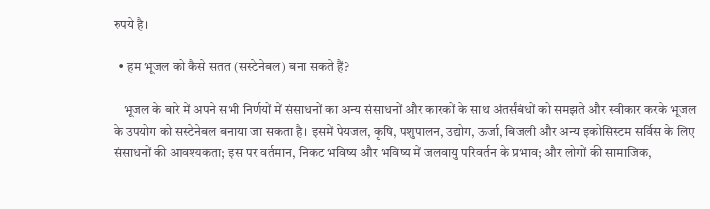रुपये है।

  • हम भूजल को कैसे सतत (सस्टेनेबल) बना सकते हैं?

    भूजल के बारे में अपने सभी निर्णयों में संसाधनों का अन्य संसाधनों और कारकों के साथ अंतर्संबंधों को समझते और स्वीकार करके भूजल के उपयोग को सस्टेनेबल बनाया जा सकता है। इसमें पेयजल, कृषि, पशुपालन, उद्योग, ऊर्जा, बिजली और अन्य इकोसिस्टम सर्विस के लिए संसाधनों की आवश्यकता; इस पर वर्तमान, निकट भविष्य और भविष्य में जलवायु परिवर्तन के प्रभाव; और लोगों की सामाजिक,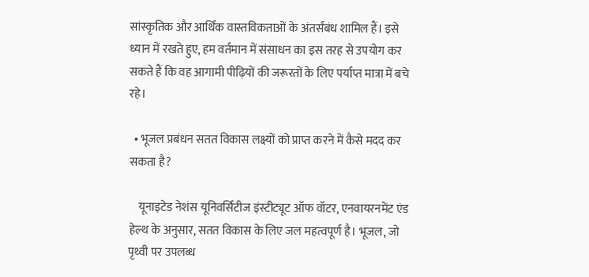सांस्कृतिक और आर्थिक वास्तविकताओं के अंतर्संबंध शामिल हैं। इसे ध्यान में रखते हुए, हम वर्तमान में संसाधन का इस तरह से उपयोग कर सकते हैं कि वह आगामी पीढ़ियों की जरूरतों के लिए पर्याप्त मात्रा में बचे रहे।

  • भूजल प्रबंधन सतत विकास लक्ष्यों को प्राप्त करने में कैसे मदद कर सकता है?

    यूनाइटेड नेशंस यूनिवर्सिटीज इंस्टीट्यूट ऑफ वॉटर, एनवायरनमेंट एंड हेल्थ के अनुसार, सतत विकास के लिए जल महत्वपूर्ण है। भूजल, जो पृथ्वी पर उपलब्ध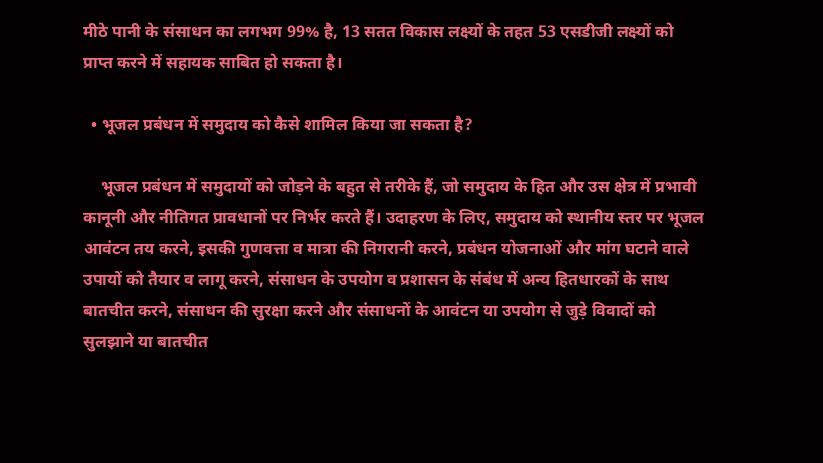मीठे पानी के संसाधन का लगभग 99% है, 13 सतत विकास लक्ष्यों के तहत 53 एसडीजी लक्ष्यों को प्राप्त करने में सहायक साबित हो सकता है।

  • भूजल प्रबंधन में समुदाय को कैसे शामिल किया जा सकता है?

    भूजल प्रबंधन में समुदायों को जोड़ने के बहुत से तरीके हैं, जो समुदाय के हित और उस क्षेत्र में प्रभावी कानूनी और नीतिगत प्रावधानों पर निर्भर करते हैं। उदाहरण के लिए, समुदाय को स्थानीय स्तर पर भूजल आवंटन तय करने, इसकी गुणवत्ता व मात्रा की निगरानी करने, प्रबंधन योजनाओं और मांग घटाने वाले उपायों को तैयार व लागू करने, संसाधन के उपयोग व प्रशासन के संबंध में अन्य हितधारकों के साथ बातचीत करने, संसाधन की सुरक्षा करने और संसाधनों के आवंटन या उपयोग से जुड़े विवादों को सुलझाने या बातचीत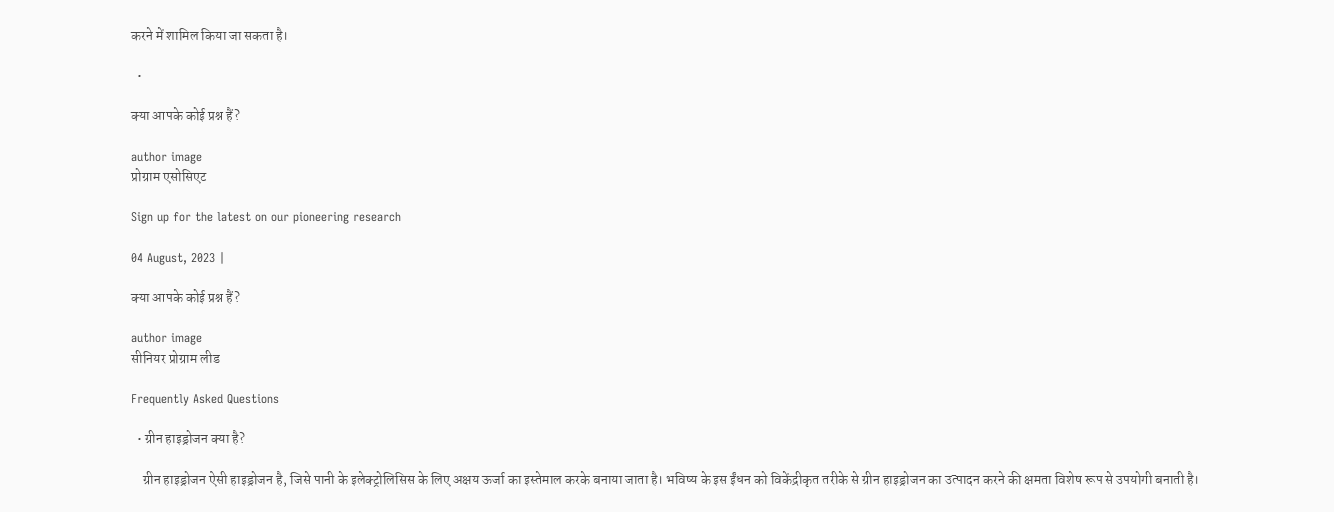करने में शामिल किया जा सकता है।

  •

क्या आपके कोई प्रश्न हैं?

author image
प्रोग्राम एसोसिएट

Sign up for the latest on our pioneering research

04 August, 2023 |

क्या आपके कोई प्रश्न हैं?

author image
सीनियर प्रोग्राम लीड

Frequently Asked Questions

  • ग्रीन हाइड्रोजन क्या है?

    ग्रीन हाइड्रोजन ऐसी हाइड्रोजन है, जिसे पानी के इलेक्ट्रोलिसिस के लिए अक्षय ऊर्जा का इस्तेमाल करके बनाया जाता है। भविष्य के इस ईंधन को विकेंद्रीकृत तरीके से ग्रीन हाइड्रोजन का उत्पादन करने की क्षमता विशेष रूप से उपयोगी बनाती है।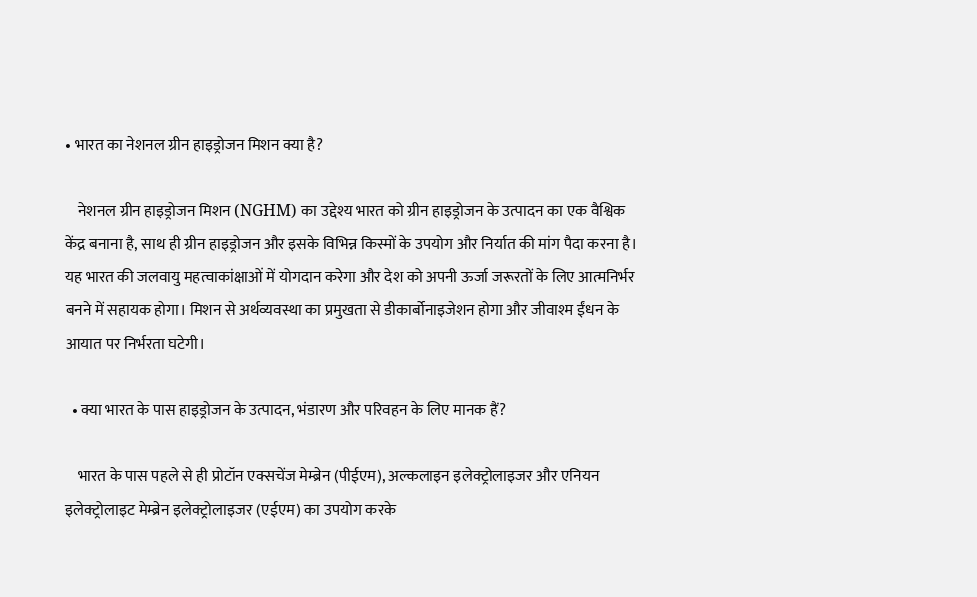• भारत का नेशनल ग्रीन हाइड्रोजन मिशन क्या है?

    नेशनल ग्रीन हाइड्रोजन मिशन (NGHM) का उद्देश्य भारत को ग्रीन हाइड्रोजन के उत्पादन का एक वैश्विक केंद्र बनाना है, साथ ही ग्रीन हाइड्रोजन और इसके विभिन्न किस्मों के उपयोग और निर्यात की मांग पैदा करना है। यह भारत की जलवायु महत्वाकांक्षाओं में योगदान करेगा और देश को अपनी ऊर्जा जरूरतों के लिए आत्मनिर्भर बनने में सहायक होगा। मिशन से अर्थव्यवस्था का प्रमुखता से डीकार्बोनाइजेशन होगा और जीवाश्म ईंधन के आयात पर निर्भरता घटेगी।

  • क्या भारत के पास हाइड्रोजन के उत्पादन, भंडारण और परिवहन के लिए मानक हैं?

    भारत के पास पहले से ही प्रोटॉन एक्सचेंज मेम्ब्रेन (पीईएम), अल्कलाइन इलेक्ट्रोलाइजर और एनियन इलेक्ट्रोलाइट मेम्ब्रेन इलेक्ट्रोलाइजर (एईएम) का उपयोग करके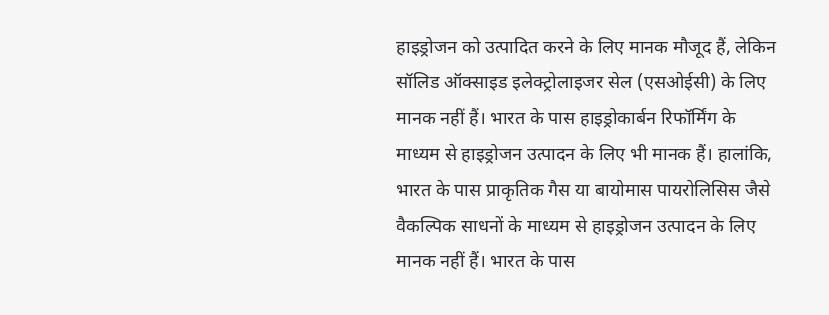हाइड्रोजन को उत्पादित करने के लिए मानक मौजूद हैं, लेकिन सॉलिड ऑक्साइड इलेक्ट्रोलाइजर सेल (एसओईसी) के लिए मानक नहीं हैं। भारत के पास हाइड्रोकार्बन रिफॉर्मिंग के माध्यम से हाइड्रोजन उत्पादन के लिए भी मानक हैं। हालांकि, भारत के पास प्राकृतिक गैस या बायोमास पायरोलिसिस जैसे वैकल्पिक साधनों के माध्यम से हाइड्रोजन उत्पादन के लिए मानक नहीं हैं। भारत के पास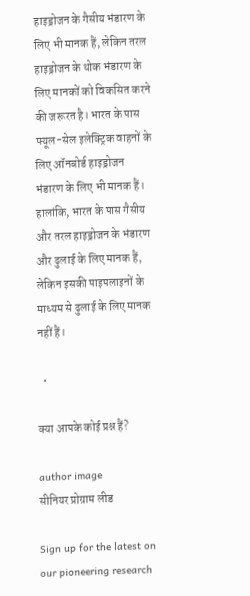हाइड्रोजन के गैसीय भंडारण के लिए भी मानक हैं, लेकिन तरल हाइड्रोजन के थोक भंडारण के लिए मानकों को विकसित करने की जरूरत है। भारत के पास फ्यूल-सेल इलेक्ट्रिक वाहनों के लिए ऑनबोर्ड हाइड्रोजन भंडारण के लिए भी मानक हैं। हालांकि, भारत के पास गैसीय और तरल हाइड्रोजन के भंडारण और ढुलाई के लिए मानक हैं, लेकिन इसकी पाइपलाइनों के माध्यम से ढुलाई के लिए मानक नहीं हैं।

  •

क्या आपके कोई प्रश्न हैं?

author image
सीनियर प्रोग्राम लीड

Sign up for the latest on our pioneering research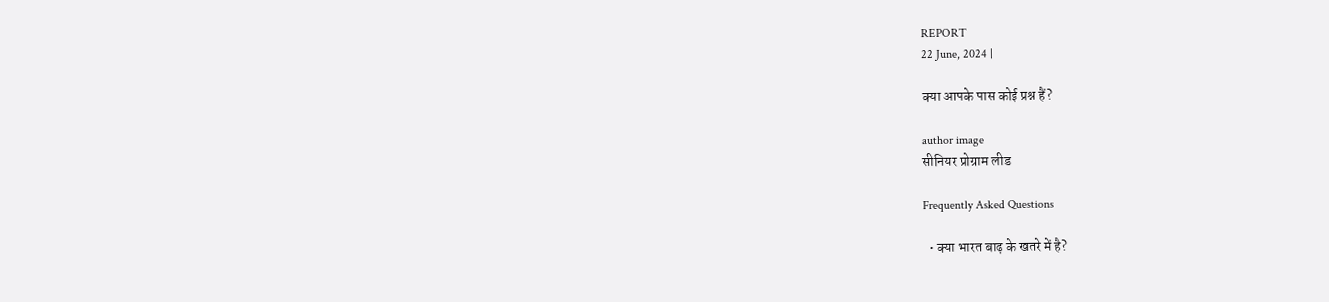REPORT
22 June, 2024 |

क्या आपके पास कोई प्रश्न हैं?

author image
सीनियर प्रोग्राम लीड

Frequently Asked Questions

  • क्या भारत बाढ़ के खतरे में है?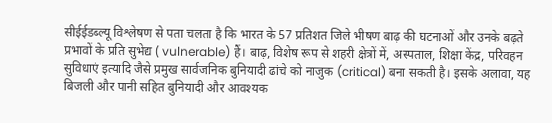सीईईडब्ल्यू विश्लेषण से पता चलता है कि भारत के 57 प्रतिशत जिले भीषण बाढ़ की घटनाओं और उनके बढ़ते प्रभावों के प्रति सुभेद्य ( vulnerable) हैं। बाढ़, विशेष रूप से शहरी क्षेत्रों में, अस्पताल, शिक्षा केंद्र, परिवहन सुविधाएं इत्यादि जैसे प्रमुख सार्वजनिक बुनियादी ढांचे को नाजुक (critical) बना सकती है। इसके अलावा, यह बिजली और पानी सहित बुनियादी और आवश्यक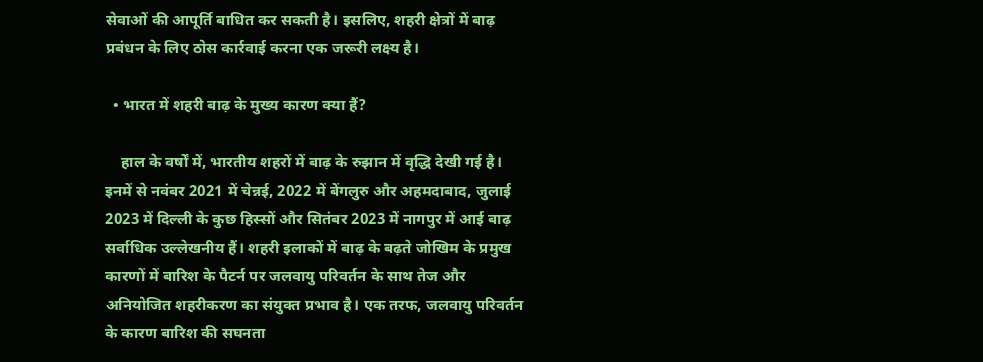सेवाओं की आपूर्ति बाधित कर सकती है। इसलिए, शहरी क्षेत्रों में बाढ़ प्रबंधन के लिए ठोस कार्रवाई करना एक जरूरी लक्ष्य है।

  • भारत में शहरी बाढ़ के मुख्य कारण क्या हैं?

    हाल के वर्षों में, भारतीय शहरों में बाढ़ के रुझान में वृद्धि देखी गई है। इनमें से नवंबर 2021 में चेन्नई, 2022 में बेंगलुरु और अहमदाबाद, जुलाई 2023 में दिल्ली के कुछ हिस्सों और सितंबर 2023 में नागपुर में आई बाढ़ सर्वाधिक उल्लेखनीय हैं। शहरी इलाकों में बाढ़ के बढ़ते जोखिम के प्रमुख कारणों में बारिश के पैटर्न पर जलवायु परिवर्तन के साथ तेज और अनियोजित शहरीकरण का संयुक्त प्रभाव है। एक तरफ, जलवायु परिवर्तन के कारण बारिश की सघनता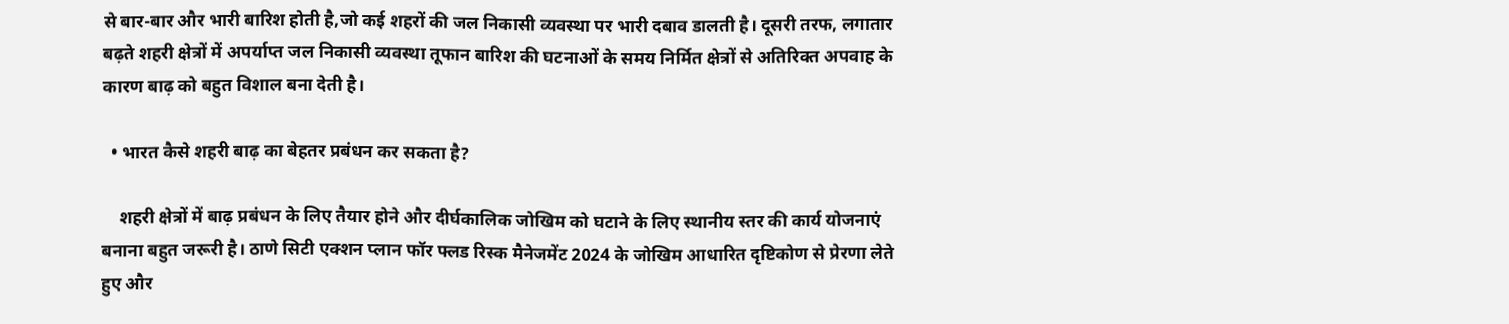से बार-बार और भारी बारिश होती है,जो कई शहरों की जल निकासी व्यवस्था पर भारी दबाव डालती है। दूसरी तरफ, लगातार बढ़ते शहरी क्षेत्रों में अपर्याप्त जल निकासी व्यवस्था तूफान बारिश की घटनाओं के समय निर्मित क्षेत्रों से अतिरिक्त अपवाह के कारण बाढ़ को बहुत विशाल बना देती है।

  • भारत कैसे शहरी बाढ़ का बेहतर प्रबंधन कर सकता है?

    शहरी क्षेत्रों में बाढ़ प्रबंधन के लिए तैयार होने और दीर्घकालिक जोखिम को घटाने के लिए स्थानीय स्तर की कार्य योजनाएं बनाना बहुत जरूरी है। ठाणे सिटी एक्शन प्लान फॉर फ्लड रिस्क मैनेजमेंट 2024 के जोखिम आधारित दृष्टिकोण से प्रेरणा लेते हुए और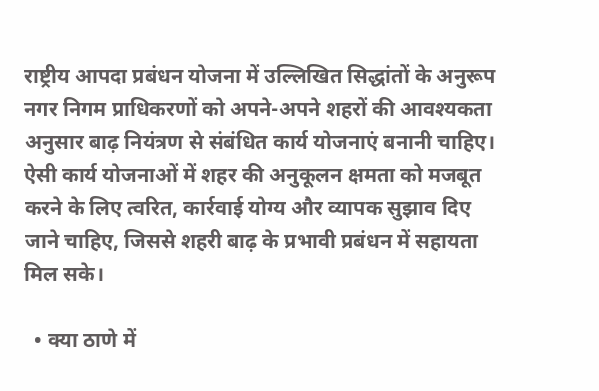राष्ट्रीय आपदा प्रबंधन योजना में उल्लिखित सिद्धांतों के अनुरूप नगर निगम प्राधिकरणों को अपने-अपने शहरों की आवश्यकता अनुसार बाढ़ नियंत्रण से संबंधित कार्य योजनाएं बनानी चाहिए। ऐसी कार्य योजनाओं में शहर की अनुकूलन क्षमता को मजबूत करने के लिए त्वरित, कार्रवाई योग्य और व्यापक सुझाव दिए जाने चाहिए, जिससे शहरी बाढ़ के प्रभावी प्रबंधन में सहायता मिल सके।

  • क्या ठाणे में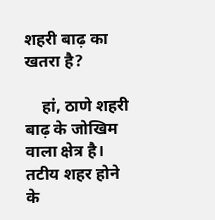शहरी बाढ़ का खतरा है?

    हां, ठाणे शहरी बाढ़ के जोखिम वाला क्षेत्र है। तटीय शहर होने के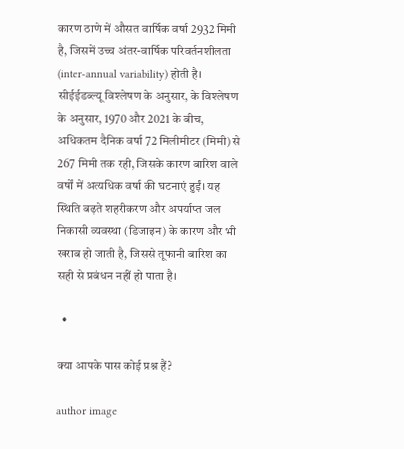कारण ठाणे में औसत वार्षिक वर्षा 2932 मिमी है, जिसमें उच्च अंतर-वार्षिक परिवर्तनशीलता (inter-annual variability) होती है। सीईईडब्ल्यू विश्लेषण के अनुसार, के विश्लेषण के अनुसार, 1970 और 2021 के बीच, अधिकतम दैनिक वर्षा 72 मिलीमीटर (मिमी) से 267 मिमी तक रही, जिसके कारण बारिश वाले वर्षों में अत्यधिक वर्षा की घटनाएं हुईं। यह स्थिति बढ़ते शहरीकरण और अपर्याप्त जल निकासी व्यवस्था (डिजाइन) के कारण और भी खराब हो जाती है, जिससे तूफानी बारिश का सही से प्रबंधन नहीं हो पाता है।

  •

क्या आपके पास कोई प्रश्न हैं?

author image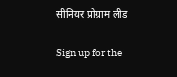सीनियर प्रोग्राम लीड

Sign up for the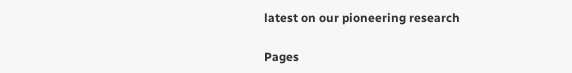latest on our pioneering research

Pages